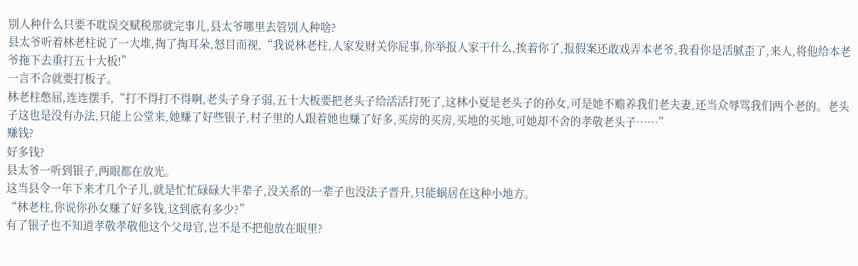别人种什么只要不耽误交赋税那就完事儿,县太爷哪里去管别人种啥?
县太爷听着林老柱说了一大堆,掏了掏耳朵,怒目而视,“我说林老柱,人家发财关你屁事,你举报人家干什么,挨着你了,报假案还敢戏弄本老爷,我看你是活腻歪了,来人,将他给本老爷拖下去重打五十大板!”
一言不合就要打板子。
林老柱憋屈,连连摆手,“打不得打不得啊,老头子身子弱,五十大板要把老头子给活活打死了,这林小夏是老头子的孙女,可是她不赡养我们老夫妻,还当众辱骂我们两个老的。老头子这也是没有办法,只能上公堂来,她赚了好些银子,村子里的人跟着她也赚了好多,买房的买房,买地的买地,可她却不舍的孝敬老头子……”
赚钱?
好多钱?
县太爷一听到银子,两眼都在放光。
这当县令一年下来才几个子儿,就是忙忙碌碌大半辈子,没关系的一辈子也没法子晋升,只能蜗居在这种小地方。
“林老柱,你说你孙女赚了好多钱,这到底有多少?”
有了银子也不知道孝敬孝敬他这个父母官,岂不是不把他放在眼里?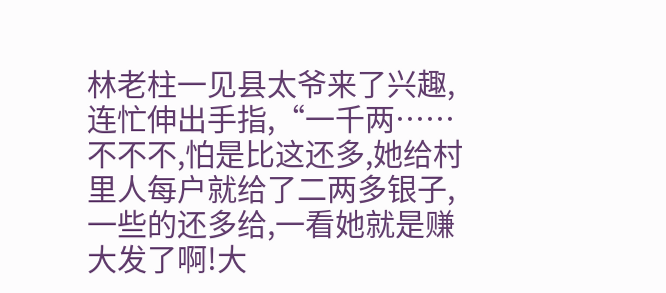林老柱一见县太爷来了兴趣,连忙伸出手指,“一千两……不不不,怕是比这还多,她给村里人每户就给了二两多银子,一些的还多给,一看她就是赚大发了啊!大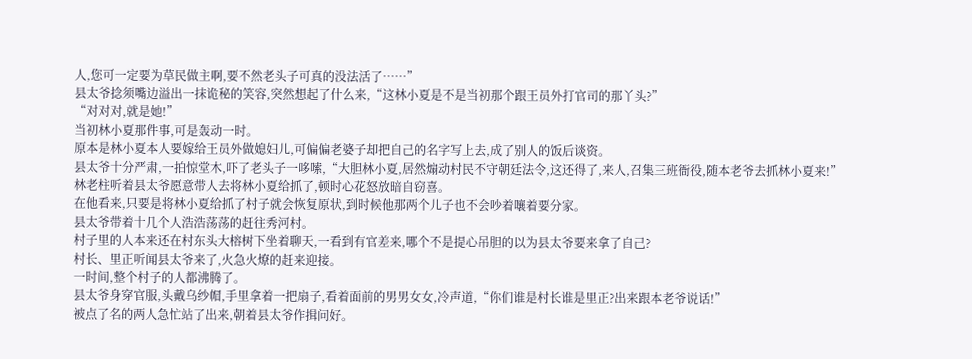人,您可一定要为草民做主啊,要不然老头子可真的没法活了……”
县太爷捻须嘴边溢出一抹诡秘的笑容,突然想起了什么来,“这林小夏是不是当初那个跟王员外打官司的那丫头?”
“对对对,就是她!”
当初林小夏那件事,可是轰动一时。
原本是林小夏本人要嫁给王员外做媳妇儿,可偏偏老婆子却把自己的名字写上去,成了别人的饭后谈资。
县太爷十分严肃,一拍惊堂木,吓了老头子一哆嗦,“大胆林小夏,居然煽动村民不守朝廷法令,这还得了,来人,召集三班衙役,随本老爷去抓林小夏来!”
林老柱听着县太爷愿意带人去将林小夏给抓了,顿时心花怒放暗自窃喜。
在他看来,只要是将林小夏给抓了村子就会恢复原状,到时候他那两个儿子也不会吵着嚷着要分家。
县太爷带着十几个人浩浩荡荡的赶往秀河村。
村子里的人本来还在村东头大榕树下坐着聊天,一看到有官差来,哪个不是提心吊胆的以为县太爷要来拿了自己?
村长、里正听闻县太爷来了,火急火燎的赶来迎接。
一时间,整个村子的人都沸腾了。
县太爷身穿官服,头戴乌纱帽,手里拿着一把扇子,看着面前的男男女女,冷声道,“你们谁是村长谁是里正?出来跟本老爷说话!”
被点了名的两人急忙站了出来,朝着县太爷作揖问好。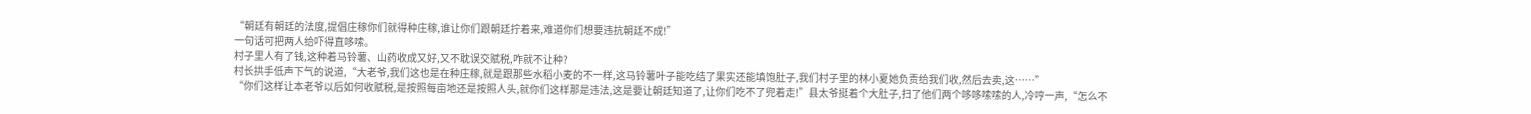“朝廷有朝廷的法度,提倡庄稼你们就得种庄稼,谁让你们跟朝廷拧着来,难道你们想要违抗朝廷不成!”
一句话可把两人给吓得直哆嗦。
村子里人有了钱,这种着马铃薯、山药收成又好,又不耽误交赋税,咋就不让种?
村长拱手低声下气的说道,“大老爷,我们这也是在种庄稼,就是跟那些水稻小麦的不一样,这马铃薯叶子能吃结了果实还能填饱肚子,我们村子里的林小夏她负责给我们收,然后去卖,这……”
“你们这样让本老爷以后如何收赋税,是按照每亩地还是按照人头,就你们这样那是违法,这是要让朝廷知道了,让你们吃不了兜着走!”县太爷挺着个大肚子,扫了他们两个哆哆嗦嗦的人,冷哼一声,“怎么不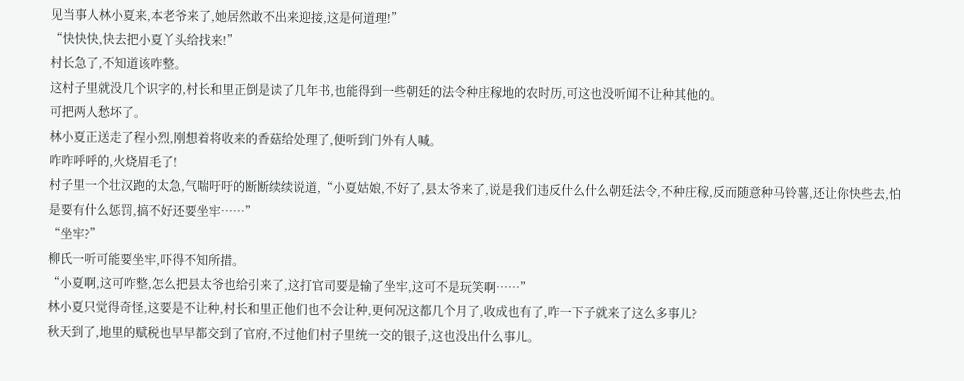见当事人林小夏来,本老爷来了,她居然敢不出来迎接,这是何道理!”
“快快快,快去把小夏丫头给找来!”
村长急了,不知道该咋整。
这村子里就没几个识字的,村长和里正倒是读了几年书,也能得到一些朝廷的法令种庄稼地的农时历,可这也没听闻不让种其他的。
可把两人愁坏了。
林小夏正送走了程小烈,刚想着将收来的香菇给处理了,便听到门外有人喊。
咋咋呼呼的,火烧眉毛了!
村子里一个壮汉跑的太急,气喘吁吁的断断续续说道,“小夏姑娘,不好了,县太爷来了,说是我们违反什么什么朝廷法令,不种庄稼,反而随意种马铃薯,还让你快些去,怕是要有什么惩罚,搞不好还要坐牢……”
“坐牢?”
柳氏一听可能要坐牢,吓得不知所措。
“小夏啊,这可咋整,怎么把县太爷也给引来了,这打官司要是输了坐牢,这可不是玩笑啊……”
林小夏只觉得奇怪,这要是不让种,村长和里正他们也不会让种,更何况这都几个月了,收成也有了,咋一下子就来了这么多事儿?
秋天到了,地里的赋税也早早都交到了官府,不过他们村子里统一交的银子,这也没出什么事儿。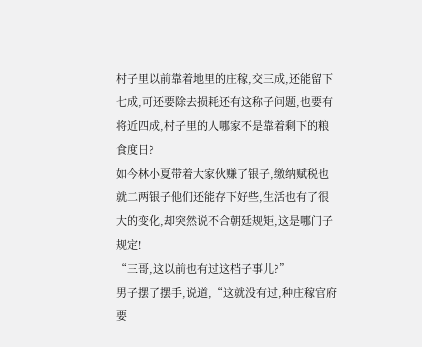村子里以前靠着地里的庄稼,交三成,还能留下七成,可还要除去损耗还有这称子问题,也要有将近四成,村子里的人哪家不是靠着剩下的粮食度日?
如今林小夏带着大家伙赚了银子,缴纳赋税也就二两银子他们还能存下好些,生活也有了很大的变化,却突然说不合朝廷规矩,这是哪门子规定!
“三哥,这以前也有过这档子事儿?”
男子摆了摆手,说道,“这就没有过,种庄稼官府要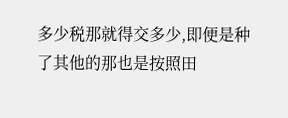多少税那就得交多少,即便是种了其他的那也是按照田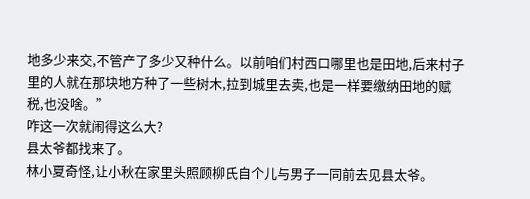地多少来交,不管产了多少又种什么。以前咱们村西口哪里也是田地,后来村子里的人就在那块地方种了一些树木,拉到城里去卖,也是一样要缴纳田地的赋税,也没啥。”
咋这一次就闹得这么大?
县太爷都找来了。
林小夏奇怪,让小秋在家里头照顾柳氏自个儿与男子一同前去见县太爷。